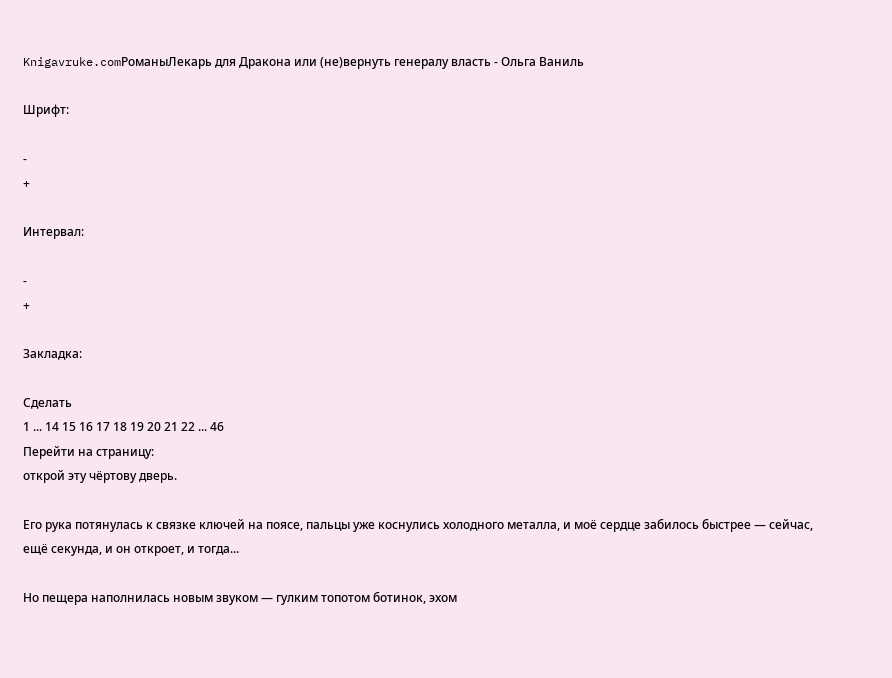Knigavruke.comРоманыЛекарь для Дракона или (не)вернуть генералу власть - Ольга Ваниль

Шрифт:

-
+

Интервал:

-
+

Закладка:

Сделать
1 ... 14 15 16 17 18 19 20 21 22 ... 46
Перейти на страницу:
открой эту чёртову дверь.

Его рука потянулась к связке ключей на поясе, пальцы уже коснулись холодного металла, и моё сердце забилось быстрее — сейчас, ещё секунда, и он откроет, и тогда...

Но пещера наполнилась новым звуком — гулким топотом ботинок, эхом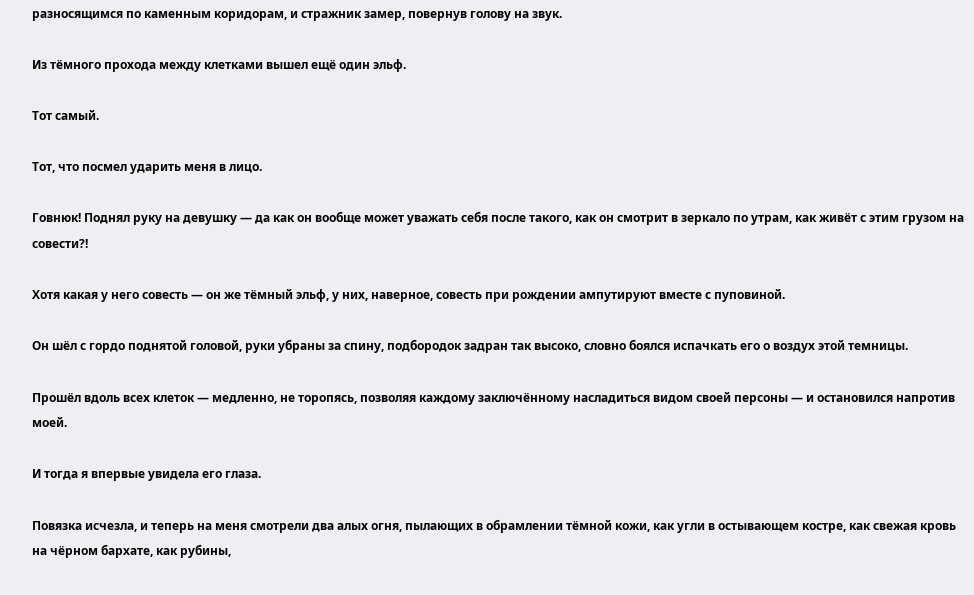разносящимся по каменным коридорам, и стражник замер, повернув голову на звук.

Из тёмного прохода между клетками вышел ещё один эльф.

Тот самый.

Тот, что посмел ударить меня в лицо.

Говнюк! Поднял руку на девушку — да как он вообще может уважать себя после такого, как он смотрит в зеркало по утрам, как живёт с этим грузом на совести?!

Хотя какая у него совесть — он же тёмный эльф, у них, наверное, совесть при рождении ампутируют вместе с пуповиной.

Он шёл с гордо поднятой головой, руки убраны за спину, подбородок задран так высоко, словно боялся испачкать его о воздух этой темницы.

Прошёл вдоль всех клеток — медленно, не торопясь, позволяя каждому заключённому насладиться видом своей персоны — и остановился напротив моей.

И тогда я впервые увидела его глаза.

Повязка исчезла, и теперь на меня смотрели два алых огня, пылающих в обрамлении тёмной кожи, как угли в остывающем костре, как свежая кровь на чёрном бархате, как рубины,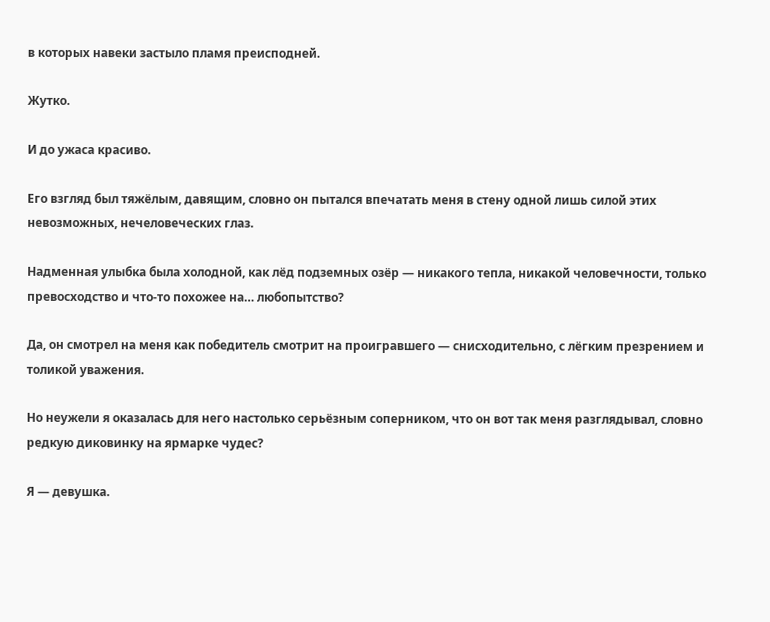в которых навеки застыло пламя преисподней.

Жутко.

И до ужаса красиво.

Его взгляд был тяжёлым, давящим, словно он пытался впечатать меня в стену одной лишь силой этих невозможных, нечеловеческих глаз.

Надменная улыбка была холодной, как лёд подземных озёр — никакого тепла, никакой человечности, только превосходство и что-то похожее на… любопытство?

Да, он смотрел на меня как победитель смотрит на проигравшего — снисходительно, с лёгким презрением и толикой уважения.

Но неужели я оказалась для него настолько серьёзным соперником, что он вот так меня разглядывал, словно редкую диковинку на ярмарке чудес?

Я — девушка.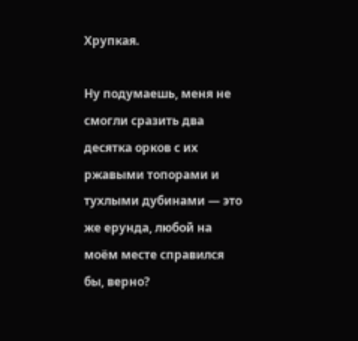Хрупкая.

Ну подумаешь, меня не смогли сразить два десятка орков с их ржавыми топорами и тухлыми дубинами — это же ерунда, любой на моём месте справился бы, верно?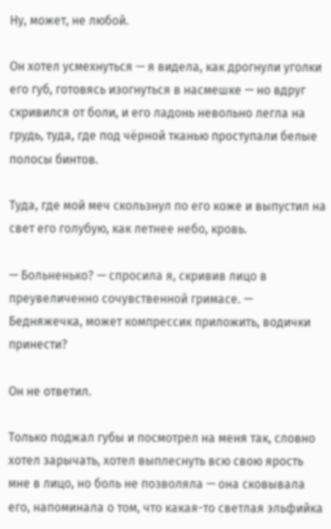Ну, может, не любой.

Он хотел усмехнуться — я видела, как дрогнули уголки его губ, готовясь изогнуться в насмешке — но вдруг скривился от боли, и его ладонь невольно легла на грудь, туда, где под чёрной тканью проступали белые полосы бинтов.

Туда, где мой меч скользнул по его коже и выпустил на свет его голубую, как летнее небо, кровь.

— Больненько? — спросила я, скривив лицо в преувеличенно сочувственной гримасе. — Бедняжечка, может компрессик приложить, водички принести?

Он не ответил.

Только поджал губы и посмотрел на меня так, словно хотел зарычать, хотел выплеснуть всю свою ярость мне в лицо, но боль не позволяла — она сковывала его, напоминала о том, что какая-то светлая эльфийка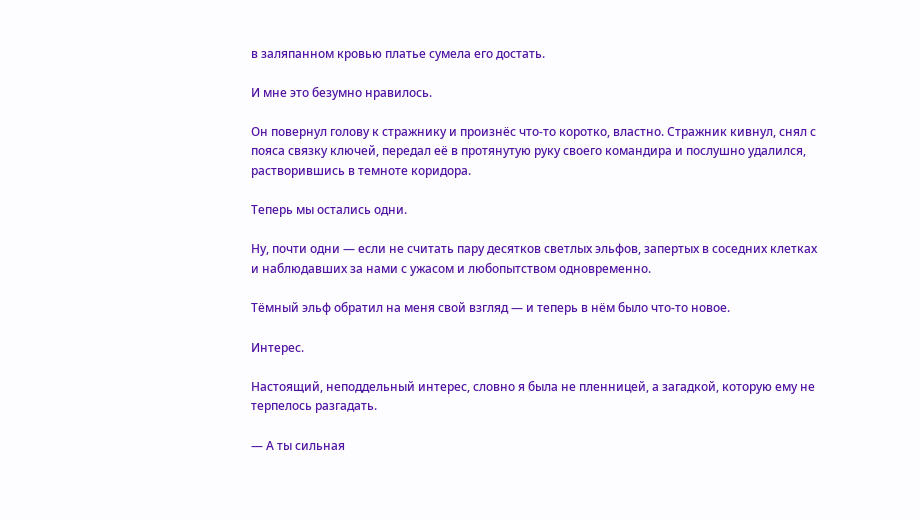в заляпанном кровью платье сумела его достать.

И мне это безумно нравилось.

Он повернул голову к стражнику и произнёс что-то коротко, властно. Стражник кивнул, снял с пояса связку ключей, передал её в протянутую руку своего командира и послушно удалился, растворившись в темноте коридора.

Теперь мы остались одни.

Ну, почти одни — если не считать пару десятков светлых эльфов, запертых в соседних клетках и наблюдавших за нами с ужасом и любопытством одновременно.

Тёмный эльф обратил на меня свой взгляд — и теперь в нём было что-то новое.

Интерес.

Настоящий, неподдельный интерес, словно я была не пленницей, а загадкой, которую ему не терпелось разгадать.

— А ты сильная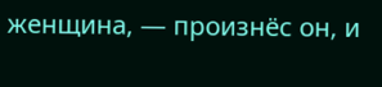женщина, — произнёс он, и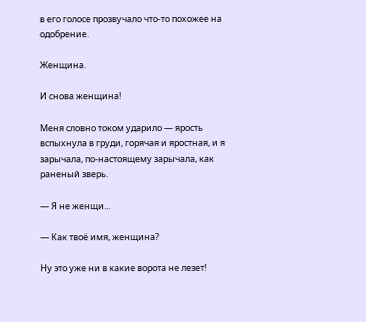в его голосе прозвучало что-то похожее на одобрение.

Женщина.

И снова женщина!

Меня словно током ударило — ярость вспыхнула в груди, горячая и яростная, и я зарычала, по-настоящему зарычала, как раненый зверь.

— Я не женщи...

— Как твоё имя, женщина?

Ну это уже ни в какие ворота не лезет!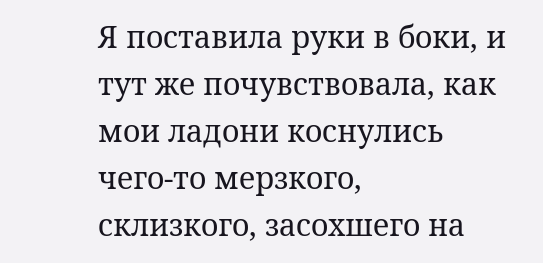Я поставила руки в боки, и тут же почувствовала, как мои ладони коснулись чего-то мерзкого, склизкого, засохшего на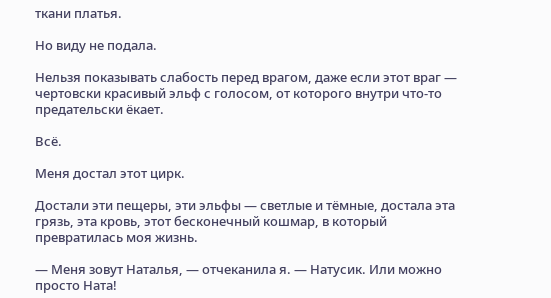ткани платья.

Но виду не подала.

Нельзя показывать слабость перед врагом, даже если этот враг — чертовски красивый эльф с голосом, от которого внутри что-то предательски ёкает.

Всё.

Меня достал этот цирк.

Достали эти пещеры, эти эльфы — светлые и тёмные, достала эта грязь, эта кровь, этот бесконечный кошмар, в который превратилась моя жизнь.

— Меня зовут Наталья, — отчеканила я. — Натусик. Или можно просто Ната!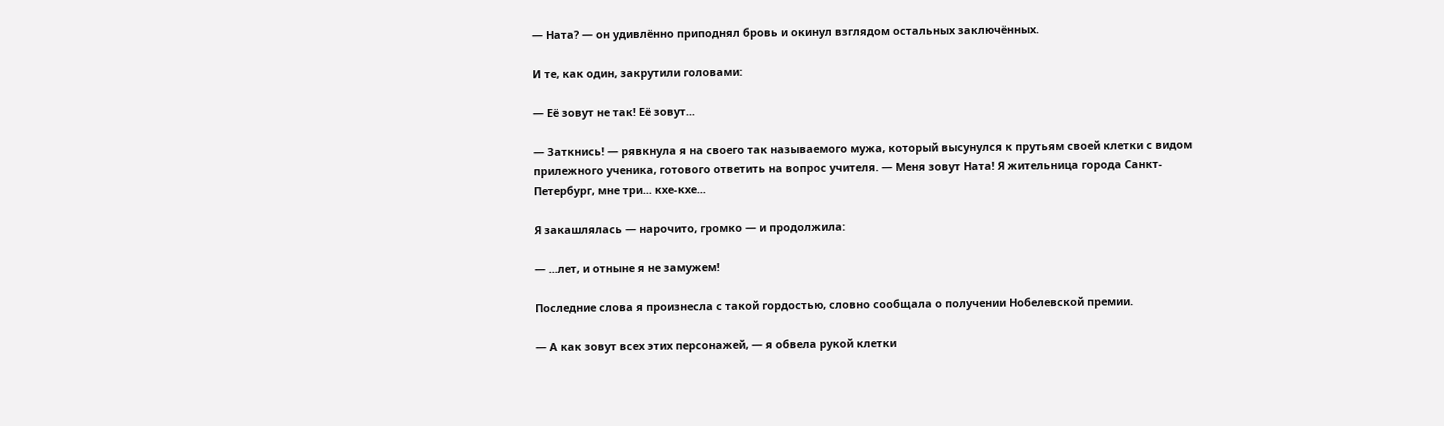— Ната? — он удивлённо приподнял бровь и окинул взглядом остальных заключённых.

И те, как один, закрутили головами:

— Её зовут не так! Её зовут...

— Заткнись! — рявкнула я на своего так называемого мужа, который высунулся к прутьям своей клетки с видом прилежного ученика, готового ответить на вопрос учителя. — Меня зовут Ната! Я жительница города Санкт-Петербург, мне три... кхе-кхе...

Я закашлялась — нарочито, громко — и продолжила:

— ...лет, и отныне я не замужем!

Последние слова я произнесла с такой гордостью, словно сообщала о получении Нобелевской премии.

— А как зовут всех этих персонажей, — я обвела рукой клетки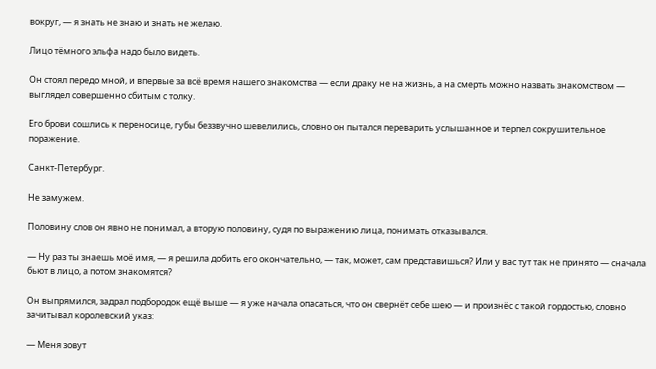вокруг, — я знать не знаю и знать не желаю.

Лицо тёмного эльфа надо было видеть.

Он стоял передо мной, и впервые за всё время нашего знакомства — если драку не на жизнь, а на смерть можно назвать знакомством — выглядел совершенно сбитым с толку.

Его брови сошлись к переносице, губы беззвучно шевелились, словно он пытался переварить услышанное и терпел сокрушительное поражение.

Санкт-Петербург.

Не замужем.

Половину слов он явно не понимал, а вторую половину, судя по выражению лица, понимать отказывался.

— Ну раз ты знаешь моё имя, — я решила добить его окончательно, — так, может, сам представишься? Или у вас тут так не принято — сначала бьют в лицо, а потом знакомятся?

Он выпрямился, задрал подбородок ещё выше — я уже начала опасаться, что он свернёт себе шею — и произнёс с такой гордостью, словно зачитывал королевский указ:

— Меня зовут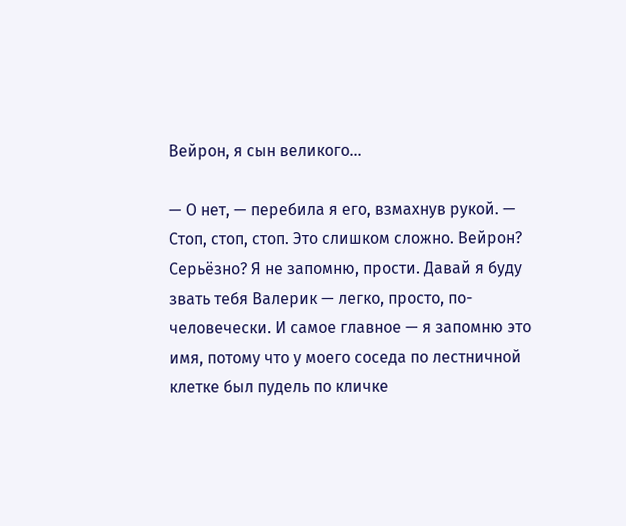Вейрон, я сын великого...

— О нет, — перебила я его, взмахнув рукой. — Стоп, стоп, стоп. Это слишком сложно. Вейрон? Серьёзно? Я не запомню, прости. Давай я буду звать тебя Валерик — легко, просто, по-человечески. И самое главное — я запомню это имя, потому что у моего соседа по лестничной клетке был пудель по кличке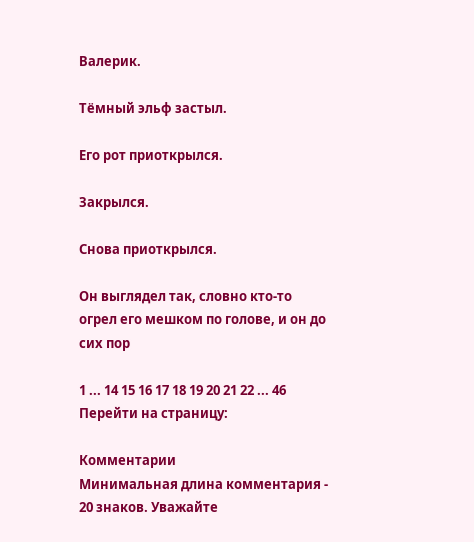Валерик.

Тёмный эльф застыл.

Его рот приоткрылся.

Закрылся.

Снова приоткрылся.

Он выглядел так, словно кто-то огрел его мешком по голове, и он до сих пор

1 ... 14 15 16 17 18 19 20 21 22 ... 46
Перейти на страницу:

Комментарии
Минимальная длина комментария - 20 знаков. Уважайте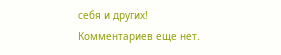себя и других!
Комментариев еще нет.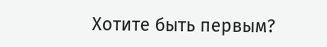Хотите быть первым?